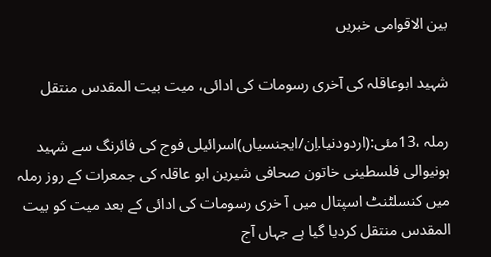بین الاقوامی خبریں

شہید ابوعاقلہ کی آخری رسومات کی ادائی، میت بیت المقدس منتقل

رملہ ،13مئی:(اردودنیا.اِن/ایجنسیاں)اسرائیلی فوج کی فائرنگ سے شہید ہونیوالی فلسطینی خاتون صحافی شیرین ابو عاقلہ کی جمعرات کے روز رملہ میں کنسلٹنٹ اسپتال میں آ خری رسومات کی ادائی کے بعد میت کو بیت المقدس منتقل کردیا گیا ہے جہاں آج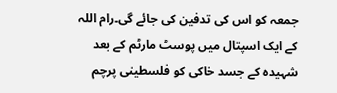جمعہ کو اس کی تدفین کی جائے گی۔رام اللہ کے ایک اسپتال میں پوسٹ مارٹم کے بعد شہیدہ کے جسد خاکی کو فلسطینی پرچم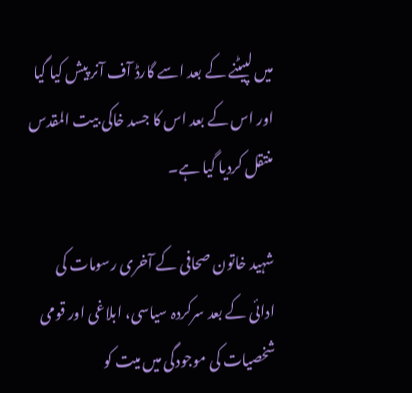میں لپیٹنے کے بعد اسے گارڈ آف آنر پیش کیا گیا اور اس کے بعد اس کا جسد خاکی بیت المقدس منتقل کردیا گیا ہے۔

شہید خاتون صحافی کے آخری رسومات کی ادائی کے بعد سرکردہ سیاسی، ابلاغی اور قومی شخصیات کی موجودگی میں میت کو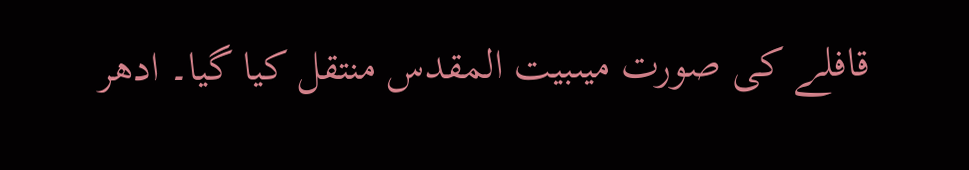قافلے کی صورت میںبیت المقدس منتقل کیا گیا۔ ادھر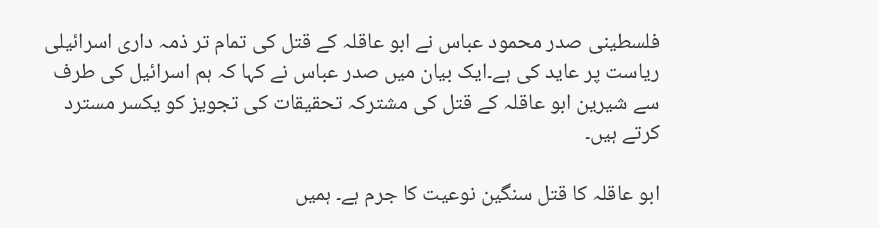فلسطینی صدر محمود عباس نے ابو عاقلہ کے قتل کی تمام تر ذمہ داری اسرائیلی ریاست پر عاید کی ہے۔ایک بیان میں صدر عباس نے کہا کہ ہم اسرائیل کی طرف سے شیرین ابو عاقلہ کے قتل کی مشترکہ تحقیقات کی تجویز کو یکسر مسترد کرتے ہیں۔

ابو عاقلہ کا قتل سنگین نوعیت کا جرم ہے۔ ہمیں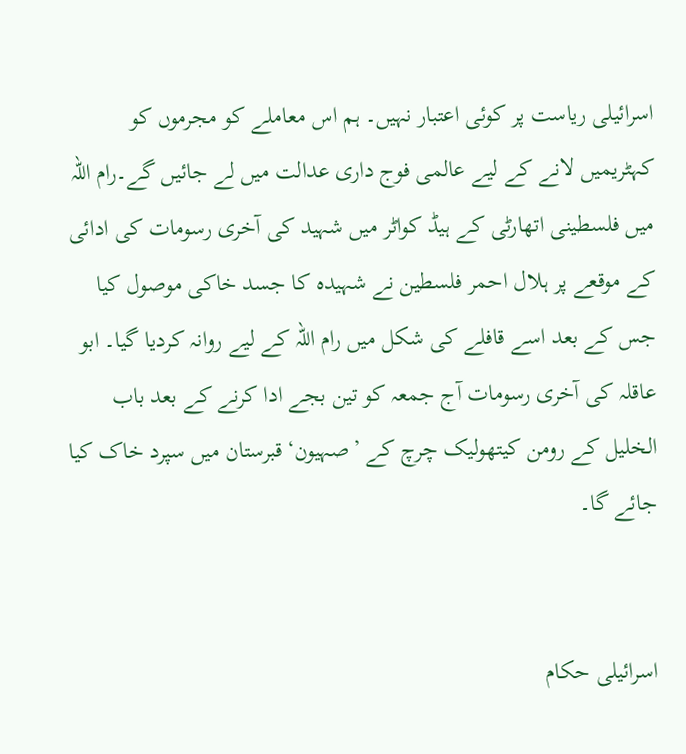اسرائیلی ریاست پر کوئی اعتبار نہیں۔ ہم اس معاملے کو مجرموں کو کہٹریمیں لانے کے لیے عالمی فوج داری عدالت میں لے جائیں گے۔رام اللہ میں فلسطینی اتھارٹی کے ہیڈ کواٹر میں شہید کی آخری رسومات کی ادائی کے موقعے پر ہلال احمر فلسطین نے شہیدہ کا جسد خاکی موصول کیا جس کے بعد اسے قافلے کی شکل میں رام اللہ کے لیے روانہ کردیا گیا۔ ابو عاقلہ کی آخری رسومات آج جمعہ کو تین بجے ادا کرنے کے بعد باب الخلیل کے رومن کیتھولیک چرچ کے ’صہیون‘ قبرستان میں سپرد خاک کیا جائے گا۔


اسرائیلی حکام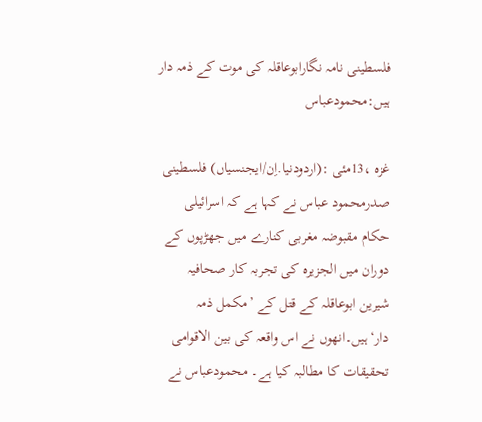فلسطینی نامہ نگارابوعاقلہ کی موت کے ذمہ دار ہیں:محمودعباس

غزہ ،13مئی :(اردودنیا.اِن/ایجنسیاں) فلسطینی صدرمحمود عباس نے کہا ہے کہ اسرائیلی حکام مقبوضہ مغربی کنارے میں جھڑپوں کے دوران میں الجزیرہ کی تجربہ کار صحافیہ شیرین ابوعاقلہ کے قتل کے ’مکمل ذمہ دار‘ہیں۔انھوں نے اس واقعہ کی بین الاقوامی تحقیقات کا مطالبہ کیا ہے۔ محمودعباس نے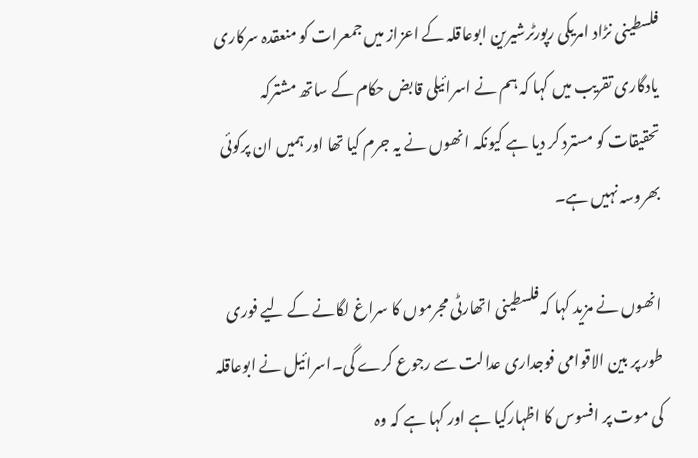فلسطینی نڑاد امریکی رپورٹرشیرین ابوعاقلہ کے اعزاز میں جمعرات کو منعقدہ سرکاری یادگاری تقریب میں کہا کہ ہم نے اسرائیلی قابض حکام کے ساتھ مشترکہ تحقیقات کو مسترد کر دیا ہے کیونکہ انھوں نے یہ جرم کیا تھا اور ہمیں ان پرکوئی بھروسہ نہیں ہے۔

انھوں نے مزید کہا کہ فلسطینی اتھارٹی مجرموں کا سراغ لگانے کے لیے فوری طور پر بین الاقوامی فوجداری عدالت سے رجوع کرے گی۔اسرائیل نے ابوعاقلہ کی موت پر افسوس کا اظہارکیا ہے اور کہا ہے کہ وہ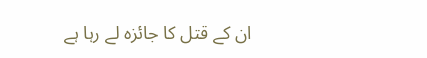ان کے قتل کا جائزہ لے رہا ہے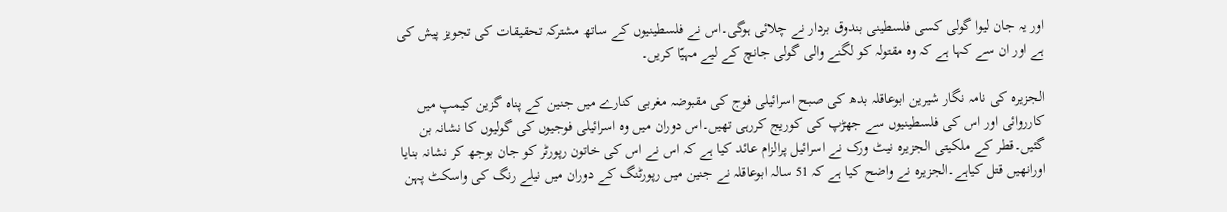اور یہ جان لیوا گولی کسی فلسطینی بندوق بردار نے چلائی ہوگی۔اس نے فلسطینیوں کے ساتھ مشترکہ تحقیقات کی تجویز پیش کی ہے اور ان سے کہا ہے کہ وہ مقتولہ کو لگنے والی گولی جانچ کے لیے مہیّا کریں۔

الجزیرہ کی نامہ نگار شیرین ابوعاقلہ بدھ کی صبح اسرائیلی فوج کی مقبوضہ مغربی کنارے میں جنین کے پناہ گزین کیمپ میں کارروائی اور اس کی فلسطینیوں سے جھڑپ کی کوریج کررہی تھیں۔اس دوران میں وہ اسرائیلی فوجیوں کی گولیوں کا نشانہ بن گئیں۔قطر کے ملکیتی الجزیرہ نیٹ ورک نے اسرائیل پرالزام عائد کیا ہے کہ اس نے اس کی خاتون رپورٹر کو جان بوجھ کر نشانہ بنایا اورانھیں قتل کیاہے۔الجزیرہ نے واضح کیا ہے کہ 51 سالہ ابوعاقلہ نے جنین میں رپورٹنگ کے دوران میں نیلے رنگ کی واسکٹ پہن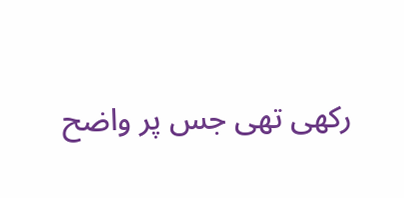رکھی تھی جس پر واضح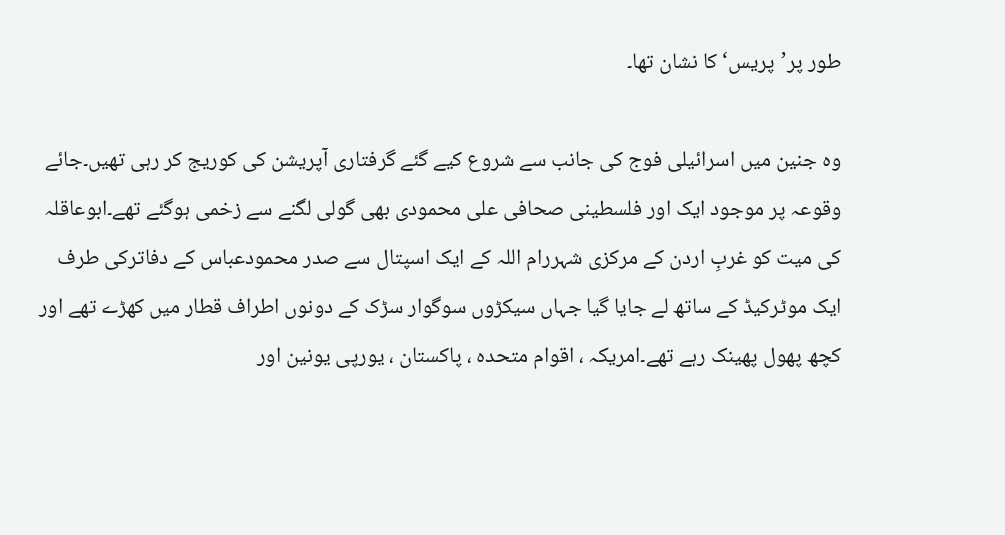طور پر’پریس‘ کا نشان تھا۔

وہ جنین میں اسرائیلی فوج کی جانب سے شروع کیے گئے گرفتاری آپریشن کی کوریج کر رہی تھیں۔جائے وقوعہ پر موجود ایک اور فلسطینی صحافی علی محمودی بھی گولی لگنے سے زخمی ہوگئے تھے۔ابوعاقلہ کی میت کو غربِ اردن کے مرکزی شہررام اللہ کے ایک اسپتال سے صدر محمودعباس کے دفاترکی طرف ایک موٹرکیڈ کے ساتھ لے جایا گیا جہاں سیکڑوں سوگوار سڑک کے دونوں اطراف قطار میں کھڑے تھے اور کچھ پھول پھینک رہے تھے۔امریکہ ، اقوام متحدہ ، پاکستان ، یورپی یونین اور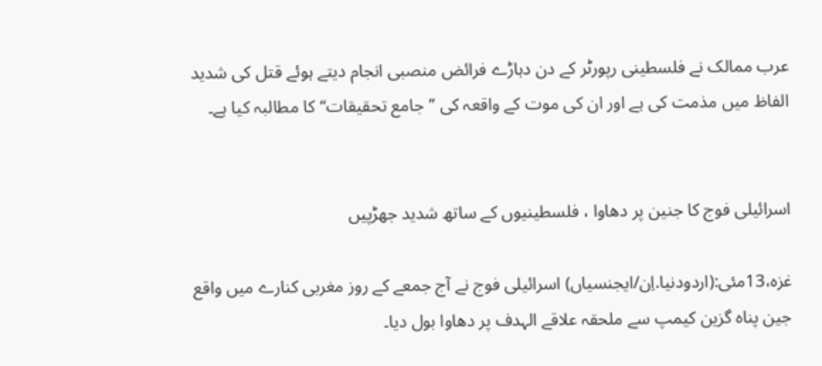عرب ممالک نے فلسطینی رپورٹر کے دن دہاڑے فرائض منصبی انجام دیتے ہوئے قتل کی شدید الفاظ میں مذمت کی ہے اور ان کی موت کے واقعہ کی ’’جامع تحقیقات‘‘کا مطالبہ کیا ہے۔


اسرائیلی فوج کا جنین پر دھاوا ، فلسطینیوں کے ساتھ شدید جھڑپیں

غزہ،13مئی:(اردودنیا.اِن/ایجنسیاں) اسرائیلی فوج نے آج جمعے کے روز مغربی کنارے میں واقع جین پناہ گزین کیمپ سے ملحقہ علاقے الہدف پر دھاوا بول دیا۔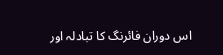اس دوران فائرنگ کا تبادلہ اور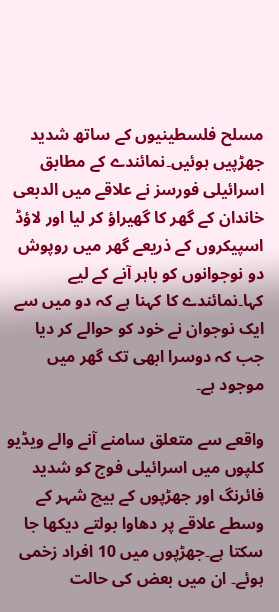مسلح فلسطینیوں کے ساتھ شدید جھڑپیں ہوئیں۔نمائندے کے مطابق اسرائیلی فورسز نے علاقے میں الدبعی خاندان کے گھر کا گھیراؤ کر لیا اور لاؤڈ اسپیکروں کے ذریعے گھر میں روپوش دو نوجوانوں کو باہر آنے کے لیے کہا۔نمائندے کا کہنا ہے کہ دو میں سے ایک نوجوان نے خود کو حوالے کر دیا جب کہ دوسرا ابھی تک گھر میں موجود ہے۔

واقعے سے متعلق سامنے آنے والے ویڈیو کلپوں میں اسرائیلی فوج کو شدید فائرنگ اور جھڑپوں کے بیچ شہر کے وسطے علاقے پر دھاوا بولتے دیکھا جا سکتا ہے۔جھڑپوں میں 10 افراد زخمی ہوئے۔ ان میں بعض کی حالت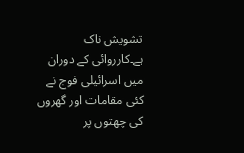تشویش ناک ہے۔کارروائی کے دوران میں اسرائیلی فوج نے کئی مقامات اور گھروں کی چھتوں پر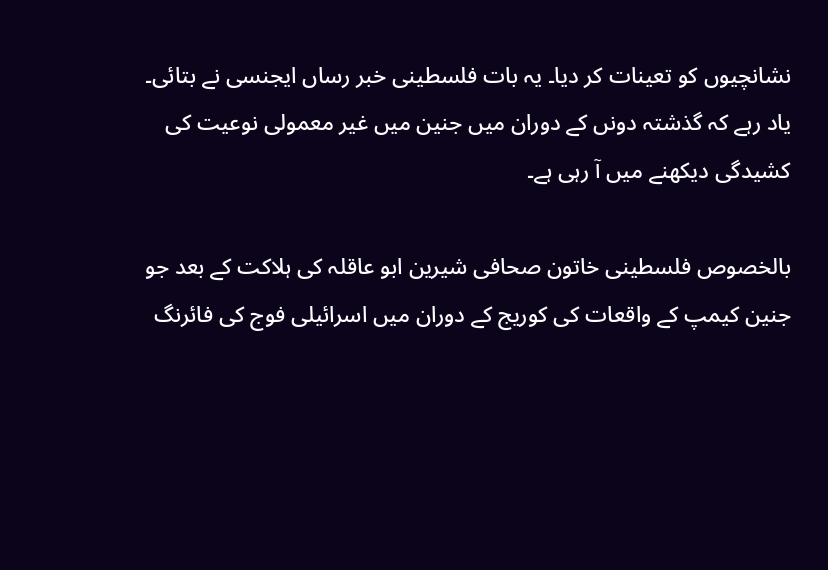نشانچیوں کو تعینات کر دیا۔ یہ بات فلسطینی خبر رساں ایجنسی نے بتائی۔ یاد رہے کہ گذشتہ دونں کے دوران میں جنین میں غیر معمولی نوعیت کی کشیدگی دیکھنے میں آ رہی ہے۔

بالخصوص فلسطینی خاتون صحافی شیرین ابو عاقلہ کی ہلاکت کے بعد جو جنین کیمپ کے واقعات کی کوریج کے دوران میں اسرائیلی فوج کی فائرنگ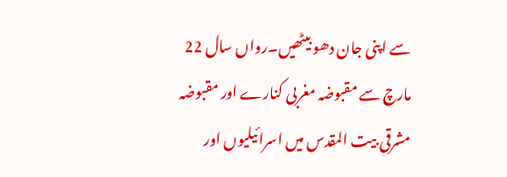سے اپنی جان دھو بیٹھیں۔رواں سال 22 مارچ سے مقبوضہ مغربی کنارے اور مقبوضہ مشرقی بیت المقدس میں اسرائیلیوں اور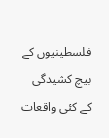فلسطینیوں کے بیچ کشیدگی کے کئی واقعات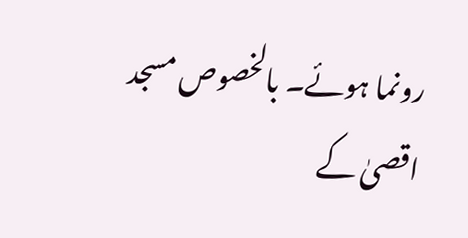رونما ہوئے۔ بالخصوص مسجد اقصیٰ کے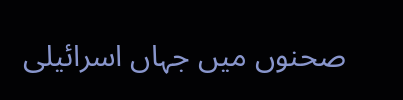صحنوں میں جہاں اسرائیلی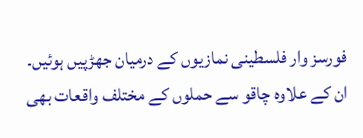فورسز وار فلسطینی نمازیوں کے درمیان جھڑپیں ہوئیں۔ ان کے علاوہ چاقو سے حملوں کے مختلف واقعات بھی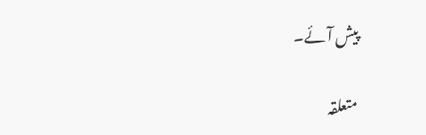پیش آئے۔

متعلقہ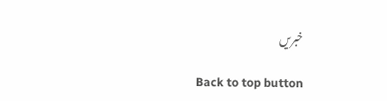خبریں

Back to top button